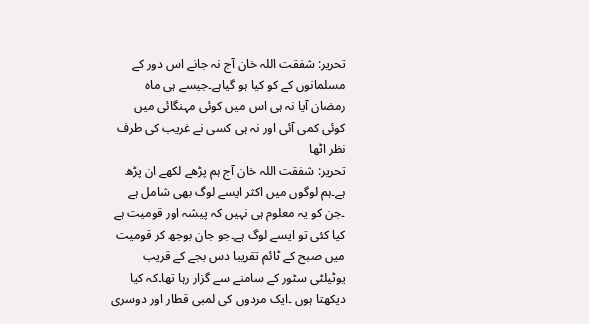تحریر: شفقت اللہ خان آج نہ جانے اس دور کے مسلمانوں کے کو کیا ہو گیاہے۔جیسے ہی ماہ رمضان آیا نہ ہی اس میں کوئی مہنگائی میں کوئی کمی آئی اور نہ ہی کسی نے غریب کی طرف نظر اٹھا
تحریر: شفقت اللہ خان آج ہم پڑھے لکھے ان پڑھ ہے۔ہم لوگوں میں اکثر ایسے لوگ بھی شامل ہے ۔جن کو یہ معلوم ہی نہیں کہ پیشہ اور قومیت ہے کیا کئی تو ایسے لوگ ہے۔جو جان بوجھ کر قومیت
میں صبح کے ٹائم تقریبا دس بجے کے قریب یوٹیلٹی سٹور کے سامنے سے گزار رہا تھا۔کہ کیا دیکھتا ہوں ۔ایک مردوں کی لمبی قطار اور دوسری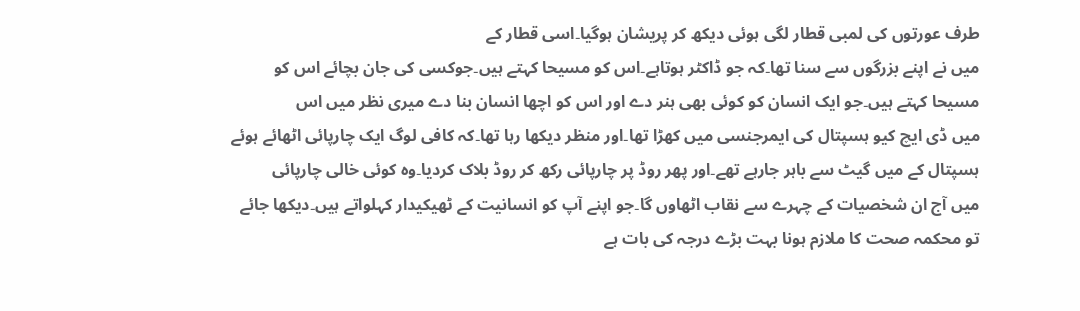طرف عورتوں کی لمبی قطار لگی ہوئی دیکھ کر پریشان ہوگیا۔اسی قطار کے
میں نے اپنے بزرگوں سے سنا تھا۔کہ جو ڈاکٹر ہوتاہے۔اس کو مسیحا کہتے ہیں۔جوکسی کی جان بچائے اس کو مسیحا کہتے ہیں۔جو ایک انسان کو کوئی بھی ہنر دے اور اس کو اچھا انسان بنا دے میری نظر میں اس
میں ڈی ایچ کیو ہسپتال کی ایمرجنسی میں کھڑا تھا۔اور منظر دیکھا رہا تھا۔کہ کافی لوگ ایک چارپائی اٹھائے ہوئے ہسپتال کے میں گیٹ سے باہر جارہے تھے۔اور پھر روڈ پر چارپائی رکھ کر روڈ بلاک کردیا۔وہ کوئی خالی چارپائی
میں آج ان شخصیات کے چہرے سے نقاب اٹھاوں گا۔جو اپنے آپ کو انسانیت کے ٹھیکیدار کہلواتے ہیں۔دیکھا جائے تو محکمہ صحت کا ملازم ہونا بہت بڑے درجہ کی بات ہے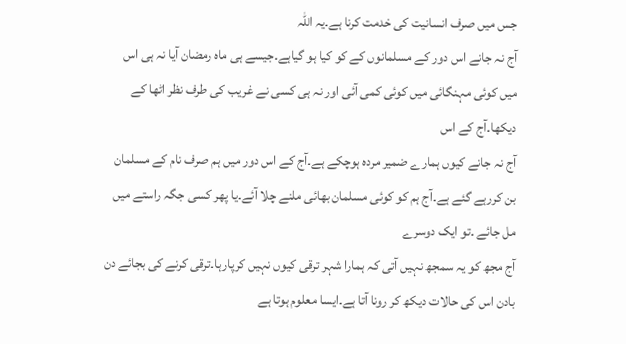جس میں صرف انسانیت کی خدمت کرنا ہے۔یہ اللہ
آج نہ جانے اس دور کے مسلمانوں کے کو کیا ہو گیاہے۔جیسے ہی ماہ رمضان آیا نہ ہی اس میں کوئی مہنگائی میں کوئی کمی آئی اور نہ ہی کسی نے غریب کی طرف نظر اٹھا کے دیکھا۔آج کے اس
آج نہ جانے کیوں ہمارے ضمیر مردہ ہوچکے ہے۔آج کے اس دور میں ہم صرف نام کے مسلمان بن کررہے گئے ہے۔آج ہم کو کوئی مسلمان بھائی ملنے چلا آئے۔یا پھر کسی جگہ راستے میں مل جائے ۔تو ایک دوسرے
آج مجھ کو یہ سمجھ نہیں آتی کہ ہمارا شہر ترقی کیوں نہیں کرپارہا۔ترقی کرنے کی بجائے دن بادن اس کی حالات دیکھ کر رونا آتا ہے۔ایسا معلوم ہوتا ہے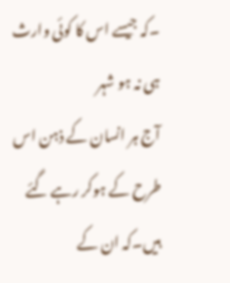۔کہ جیسے اس کا کوئی وارث ہی نہ ہو شہر
آج ہر انسان کے ذہن اس طرح کے ہوکر رہے گئے ہیں۔کہ ان کے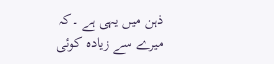ذہن میں یہی ہے ۔کہ میرے سے زیادہ کوئی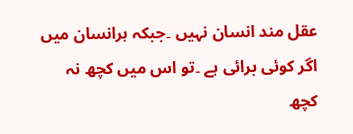عقل مند انسان نہیں ۔جبکہ ہرانسان میں اگر کوئی برائی ہے ۔تو اس میں کچھ نہ کچھ